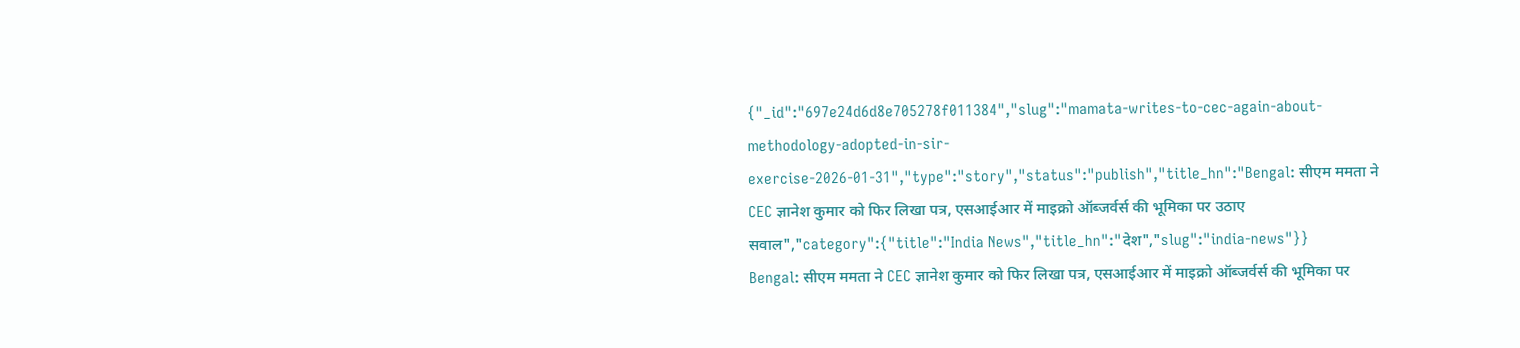{"_id":"697e24d6d8e705278f011384","slug":"mamata-writes-to-cec-again-about-methodology-adopted-in-sir-exercise-2026-01-31","type":"story","status":"publish","title_hn":"Bengal: सीएम ममता ने CEC ज्ञानेश कुमार को फिर लिखा पत्र, एसआईआर में माइक्रो ऑब्जर्वर्स की भूमिका पर उठाए सवाल","category":{"title":"India News","title_hn":"देश","slug":"india-news"}}
Bengal: सीएम ममता ने CEC ज्ञानेश कुमार को फिर लिखा पत्र, एसआईआर में माइक्रो ऑब्जर्वर्स की भूमिका पर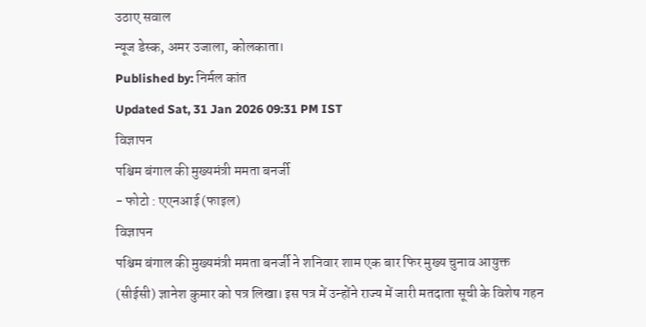उठाए सवाल
न्यूज डेस्क, अमर उजाला, कोलकाता।
Published by: निर्मल कांत
Updated Sat, 31 Jan 2026 09:31 PM IST
विज्ञापन
पश्चिम बंगाल की मुख्यमंत्री ममता बनर्जी
- फोटो : एएनआई (फाइल)
विज्ञापन
पश्चिम बंगाल की मुख्यमंत्री ममता बनर्जी ने शनिवार शाम एक बार फिर मुख्य चुनाव आयुक्त (सीईसी) ज्ञानेश कुमार को पत्र लिखा। इस पत्र में उन्होंने राज्य में जारी मतदाता सूची के विशेष गहन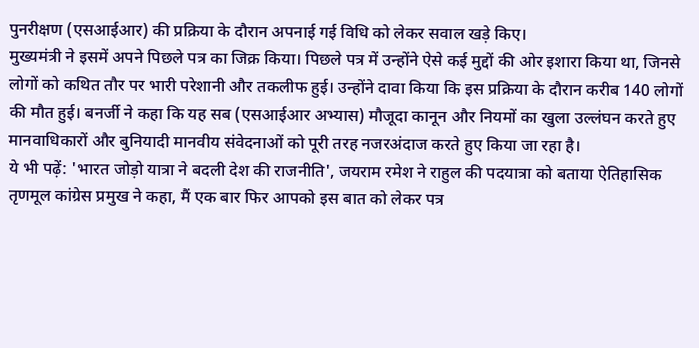पुनरीक्षण (एसआईआर) की प्रक्रिया के दौरान अपनाई गई विधि को लेकर सवाल खड़े किए।
मुख्यमंत्री ने इसमें अपने पिछले पत्र का जिक्र किया। पिछले पत्र में उन्होंने ऐसे कई मुद्दों की ओर इशारा किया था, जिनसे लोगों को कथित तौर पर भारी परेशानी और तकलीफ हुई। उन्होंने दावा किया कि इस प्रक्रिया के दौरान करीब 140 लोगों की मौत हुई। बनर्जी ने कहा कि यह सब (एसआईआर अभ्यास) मौजूदा कानून और नियमों का खुला उल्लंघन करते हुए मानवाधिकारों और बुनियादी मानवीय संवेदनाओं को पूरी तरह नजरअंदाज करते हुए किया जा रहा है।
ये भी पढ़ें: 'भारत जोड़ो यात्रा ने बदली देश की राजनीति', जयराम रमेश ने राहुल की पदयात्रा को बताया ऐतिहासिक
तृणमूल कांग्रेस प्रमुख ने कहा, मैं एक बार फिर आपको इस बात को लेकर पत्र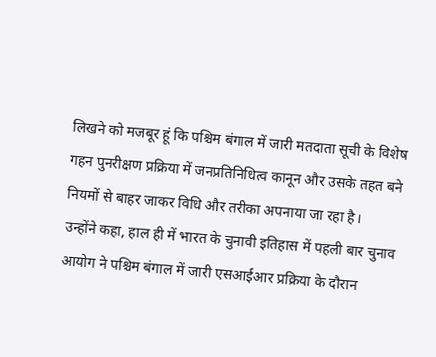लिखने को मजबूर हूं कि पश्चिम बंगाल में जारी मतदाता सूची के विशेष गहन पुनरीक्षण प्रक्रिया में जनप्रतिनिधित्व कानून और उसके तहत बने नियमों से बाहर जाकर विधि और तरीका अपनाया जा रहा है।
उन्होंने कहा, हाल ही में भारत के चुनावी इतिहास में पहली बार चुनाव आयोग ने पश्चिम बंगाल में जारी एसआईआर प्रक्रिया के दौरान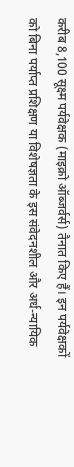करीब 8,100 सूक्ष्म पर्यवेक्षक (माइक्रो ऑब्जर्वर्स) तैनात किए हैं। इन पर्यवेक्षकों को बिना पर्याप्त प्रशिक्षण या विशेषज्ञता के इस संवेदनशील और अर्ध-न्यायिक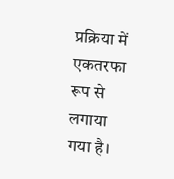प्रक्रिया में एकतरफा रूप से लगाया गया है।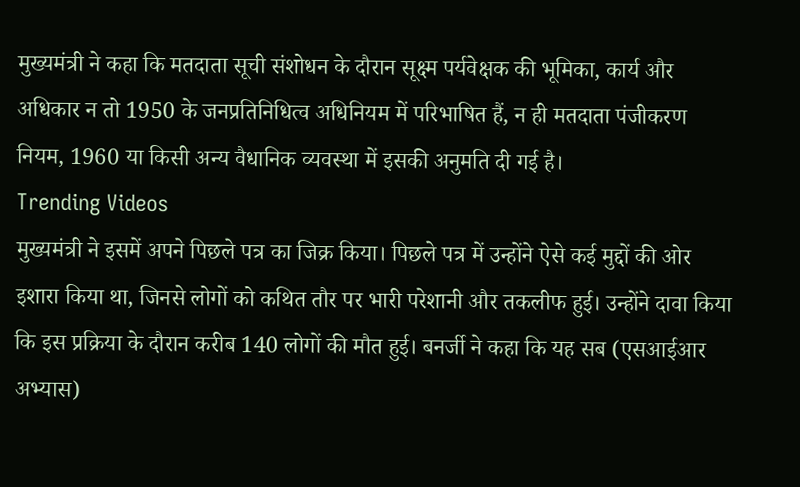मुख्यमंत्री ने कहा कि मतदाता सूची संशोधन के दौरान सूक्ष्म पर्यवेक्षक की भूमिका, कार्य और अधिकार न तो 1950 के जनप्रतिनिधित्व अधिनियम में परिभाषित हैं, न ही मतदाता पंजीकरण नियम, 1960 या किसी अन्य वैधानिक व्यवस्था में इसकी अनुमति दी गई है।
Trending Videos
मुख्यमंत्री ने इसमें अपने पिछले पत्र का जिक्र किया। पिछले पत्र में उन्होंने ऐसे कई मुद्दों की ओर इशारा किया था, जिनसे लोगों को कथित तौर पर भारी परेशानी और तकलीफ हुई। उन्होंने दावा किया कि इस प्रक्रिया के दौरान करीब 140 लोगों की मौत हुई। बनर्जी ने कहा कि यह सब (एसआईआर अभ्यास)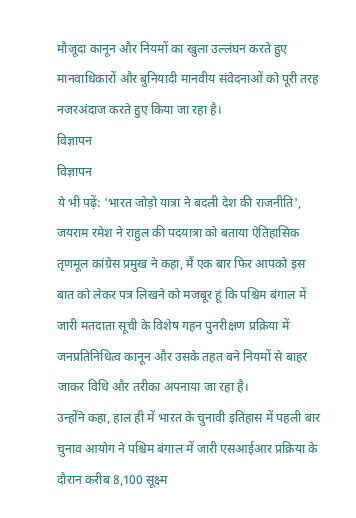मौजूदा कानून और नियमों का खुला उल्लंघन करते हुए मानवाधिकारों और बुनियादी मानवीय संवेदनाओं को पूरी तरह नजरअंदाज करते हुए किया जा रहा है।
विज्ञापन
विज्ञापन
ये भी पढ़ें: 'भारत जोड़ो यात्रा ने बदली देश की राजनीति', जयराम रमेश ने राहुल की पदयात्रा को बताया ऐतिहासिक
तृणमूल कांग्रेस प्रमुख ने कहा, मैं एक बार फिर आपको इस बात को लेकर पत्र लिखने को मजबूर हूं कि पश्चिम बंगाल में जारी मतदाता सूची के विशेष गहन पुनरीक्षण प्रक्रिया में जनप्रतिनिधित्व कानून और उसके तहत बने नियमों से बाहर जाकर विधि और तरीका अपनाया जा रहा है।
उन्होंने कहा, हाल ही में भारत के चुनावी इतिहास में पहली बार चुनाव आयोग ने पश्चिम बंगाल में जारी एसआईआर प्रक्रिया के दौरान करीब 8,100 सूक्ष्म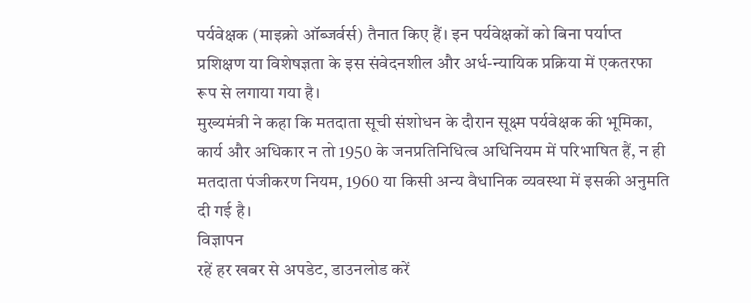पर्यवेक्षक (माइक्रो ऑब्जर्वर्स) तैनात किए हैं। इन पर्यवेक्षकों को बिना पर्याप्त प्रशिक्षण या विशेषज्ञता के इस संवेदनशील और अर्ध-न्यायिक प्रक्रिया में एकतरफा रूप से लगाया गया है।
मुख्यमंत्री ने कहा कि मतदाता सूची संशोधन के दौरान सूक्ष्म पर्यवेक्षक की भूमिका, कार्य और अधिकार न तो 1950 के जनप्रतिनिधित्व अधिनियम में परिभाषित हैं, न ही मतदाता पंजीकरण नियम, 1960 या किसी अन्य वैधानिक व्यवस्था में इसकी अनुमति दी गई है।
विज्ञापन
रहें हर खबर से अपडेट, डाउनलोड करें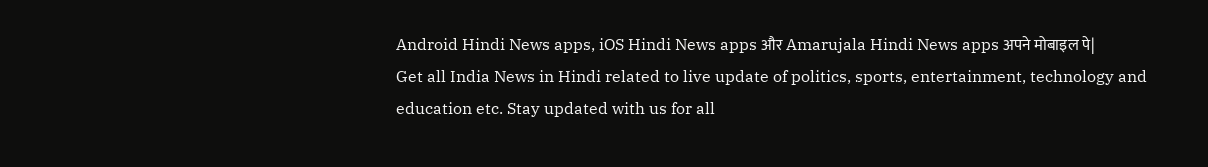Android Hindi News apps, iOS Hindi News apps और Amarujala Hindi News apps अपने मोबाइल पे|
Get all India News in Hindi related to live update of politics, sports, entertainment, technology and education etc. Stay updated with us for all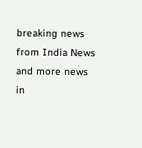breaking news from India News and more news in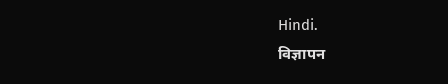Hindi.
विज्ञापन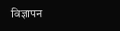विज्ञापन